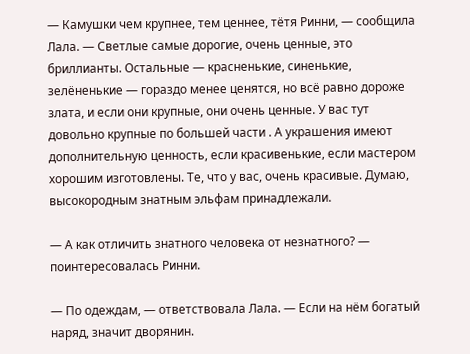— Камушки чем крупнее, тем ценнее, тётя Ринни, — сообщила Лала. — Светлые самые дорогие, очень ценные, это бриллианты. Остальные — красненькие, синенькие, зелёненькие — гораздо менее ценятся, но всё равно дороже злата, и если они крупные, они очень ценные. У вас тут довольно крупные по большей части . А украшения имеют дополнительную ценность, если красивенькие, если мастером хорошим изготовлены. Те, что у вас, очень красивые. Думаю, высокородным знатным эльфам принадлежали.

— А как отличить знатного человека от незнатного? — поинтересовалась Ринни.

— По одеждам, — ответствовала Лала. — Если на нём богатый наряд, значит дворянин.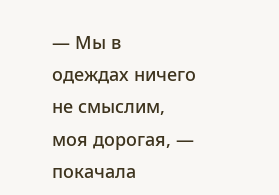— Мы в одеждах ничего не смыслим, моя дорогая, — покачала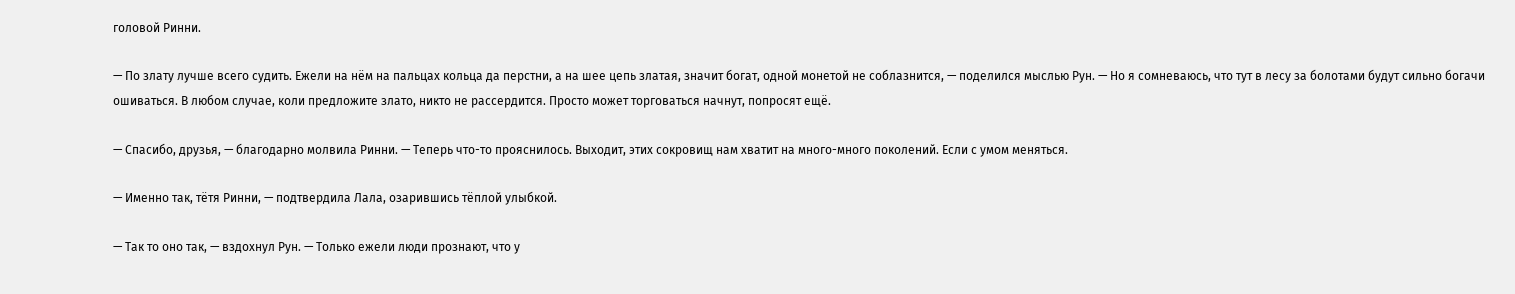головой Ринни.

— По злату лучше всего судить. Ежели на нём на пальцах кольца да перстни, а на шее цепь златая, значит богат, одной монетой не соблазнится, — поделился мыслью Рун. — Но я сомневаюсь, что тут в лесу за болотами будут сильно богачи ошиваться. В любом случае, коли предложите злато, никто не рассердится. Просто может торговаться начнут, попросят ещё.

— Спасибо, друзья, — благодарно молвила Ринни. — Теперь что-то прояснилось. Выходит, этих сокровищ нам хватит на много-много поколений. Если с умом меняться.

— Именно так, тётя Ринни, — подтвердила Лала, озарившись тёплой улыбкой.

— Так то оно так, — вздохнул Рун. — Только ежели люди прознают, что у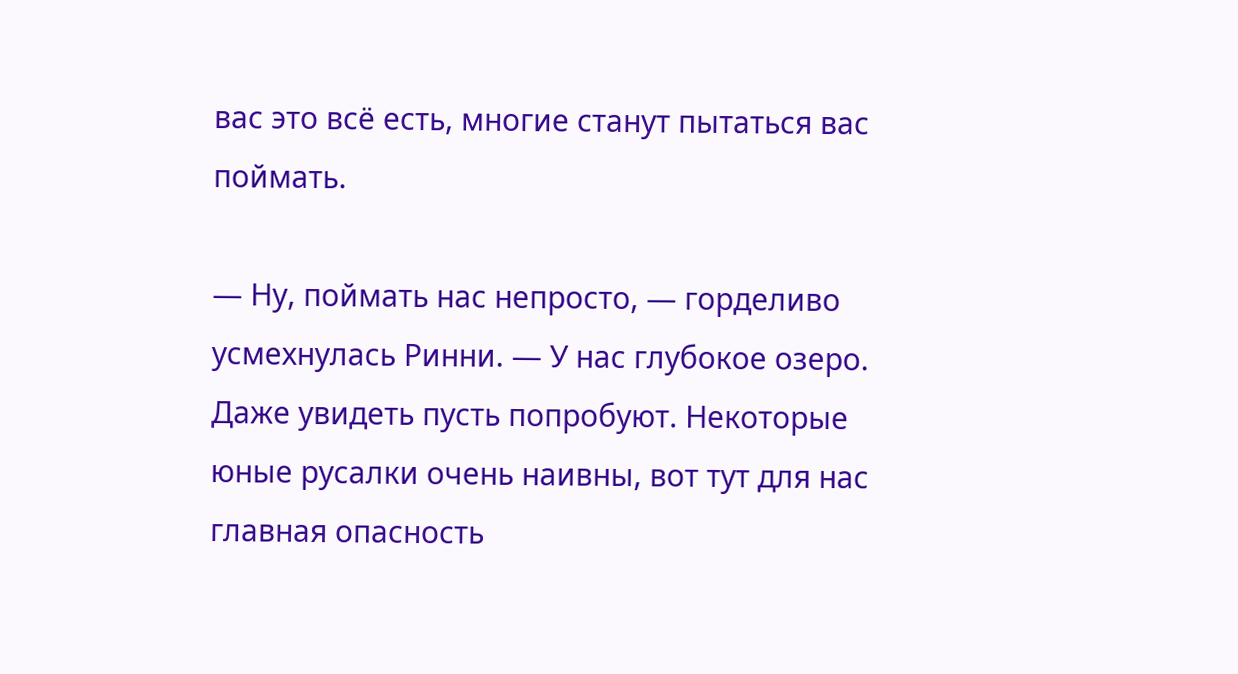вас это всё есть, многие станут пытаться вас поймать.

— Ну, поймать нас непросто, — горделиво усмехнулась Ринни. — У нас глубокое озеро. Даже увидеть пусть попробуют. Некоторые юные русалки очень наивны, вот тут для нас главная опасность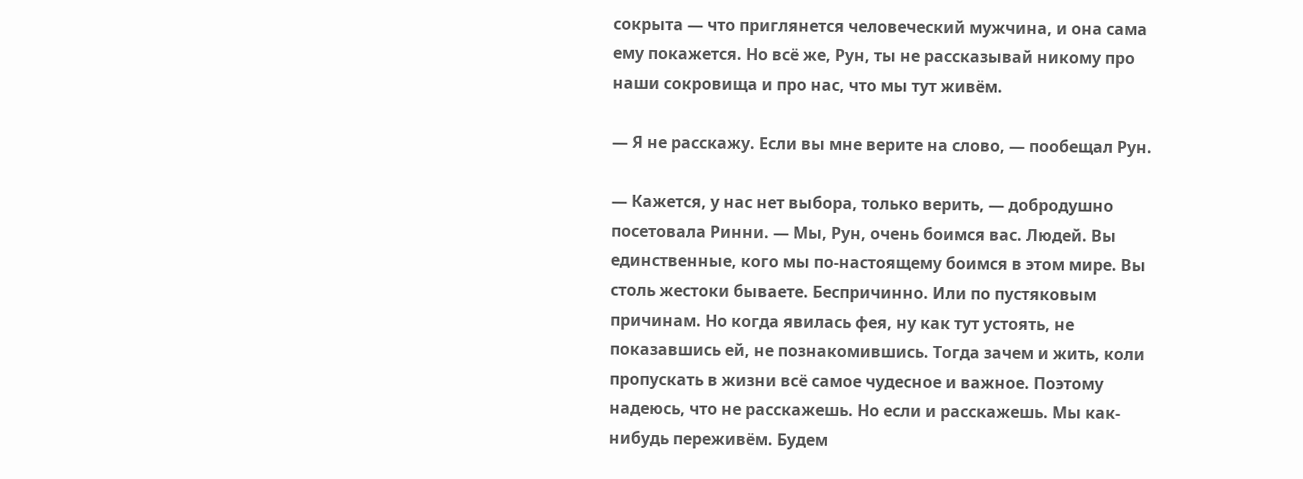сокрыта — что приглянется человеческий мужчина, и она сама ему покажется. Но всё же, Рун, ты не рассказывай никому про наши сокровища и про нас, что мы тут живём.

— Я не расскажу. Если вы мне верите на слово, — пообещал Рун.

— Кажется, у нас нет выбора, только верить, — добродушно посетовала Ринни. — Мы, Рун, очень боимся вас. Людей. Вы единственные, кого мы по-настоящему боимся в этом мире. Вы столь жестоки бываете. Беспричинно. Или по пустяковым причинам. Но когда явилась фея, ну как тут устоять, не показавшись ей, не познакомившись. Тогда зачем и жить, коли пропускать в жизни всё самое чудесное и важное. Поэтому надеюсь, что не расскажешь. Но если и расскажешь. Мы как-нибудь переживём. Будем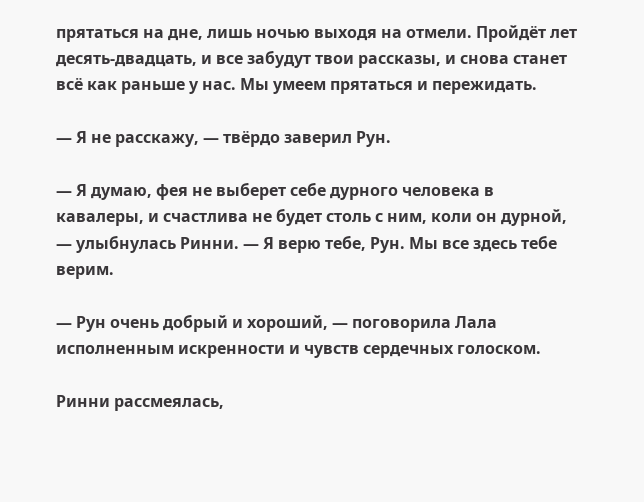прятаться на дне, лишь ночью выходя на отмели. Пройдёт лет десять-двадцать, и все забудут твои рассказы, и снова станет всё как раньше у нас. Мы умеем прятаться и пережидать.

— Я не расскажу, — твёрдо заверил Рун.

— Я думаю, фея не выберет себе дурного человека в кавалеры, и счастлива не будет столь с ним, коли он дурной, — улыбнулась Ринни. — Я верю тебе, Рун. Мы все здесь тебе верим.

— Рун очень добрый и хороший, — поговорила Лала исполненным искренности и чувств сердечных голоском.

Ринни рассмеялась,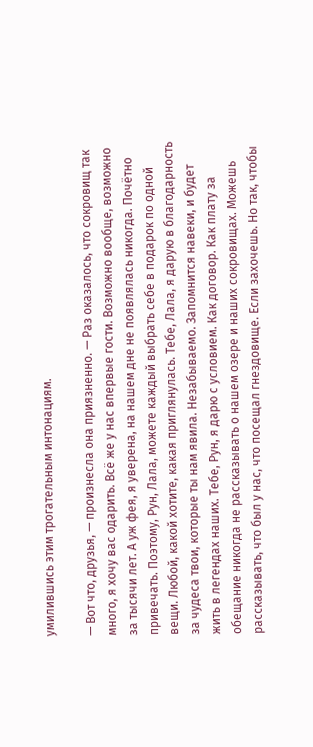умилившись этим трогательным интонациям.

— Вот что, друзья, — произнесла она приязненно. — Раз оказалось, что сокровищ так много, я хочу вас одарить. Всё же у нас впервые гости. Возможно вообще, возможно за тысячи лет. А уж фея, я уверена, на нашем дне не появлялась никогда. Почётно привечать. Поэтому, Рун, Лала, можете каждый выбрать себе в подарок по одной вещи. Любой, какой хотите, какая приглянулась. Тебе, Лала, я дарую в благодарность за чудеса твои, которые ты нам явила. Незабываемо. Запомнится навеки, и будет жить в легендах наших. Тебе, Рун, я дарю с условием. Как договор. Как плату за обещание никогда не рассказывать о нашем озере и наших сокровищах. Можешь рассказывать, что был у нас, что посещал гнездовище. Если захочешь. Но так, чтобы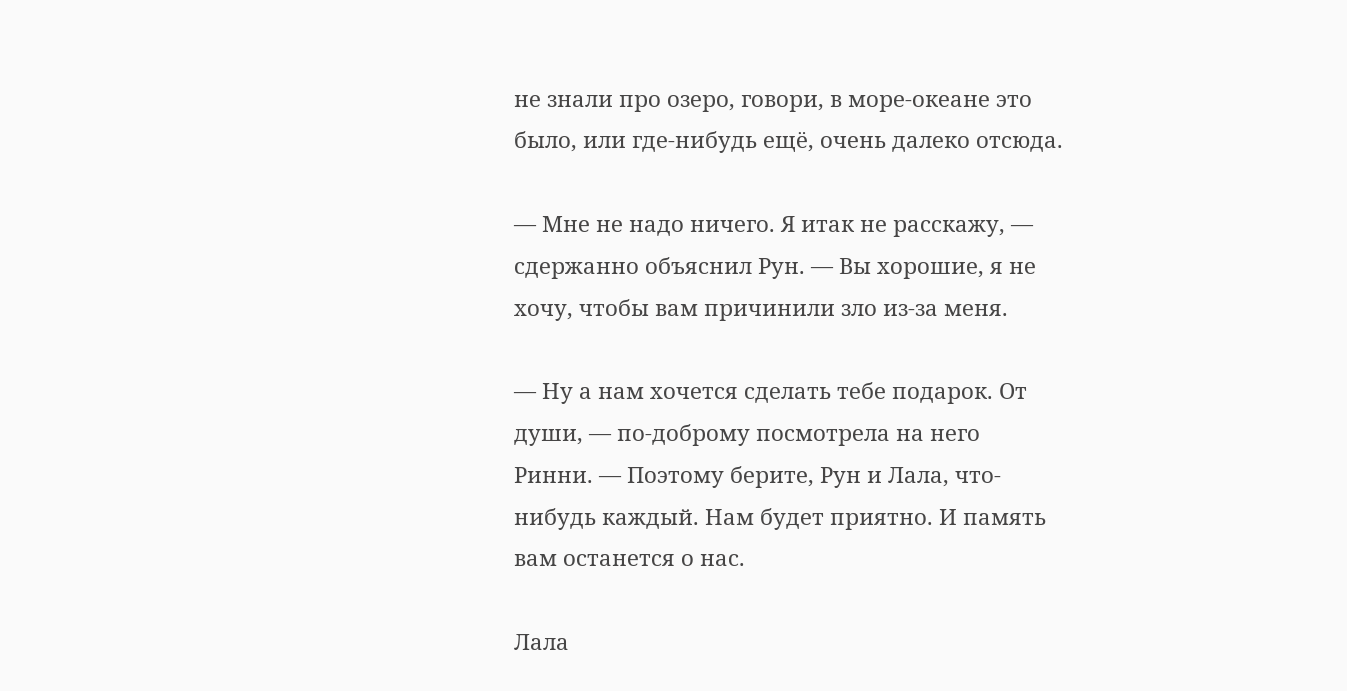не знали про озеро, говори, в море-океане это было, или где-нибудь ещё, очень далеко отсюда.

— Мне не надо ничего. Я итак не расскажу, — сдержанно объяснил Рун. — Вы хорошие, я не хочу, чтобы вам причинили зло из-за меня.

— Ну а нам хочется сделать тебе подарок. От души, — по-доброму посмотрела на него Ринни. — Поэтому берите, Рун и Лала, что-нибудь каждый. Нам будет приятно. И память вам останется о нас.

Лала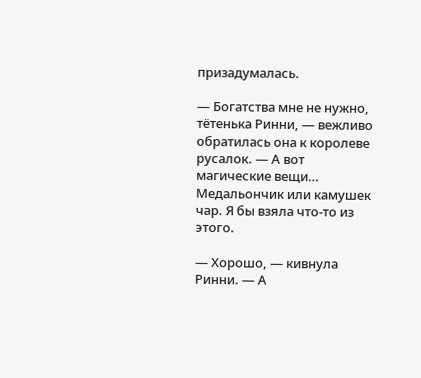призадумалась.

— Богатства мне не нужно, тётенька Ринни, — вежливо обратилась она к королеве русалок. — А вот магические вещи…  Медальончик или камушек чар. Я бы взяла что-то из этого.

— Хорошо, — кивнула Ринни. — А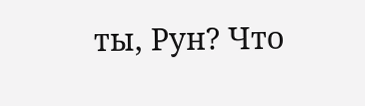ты, Рун? Что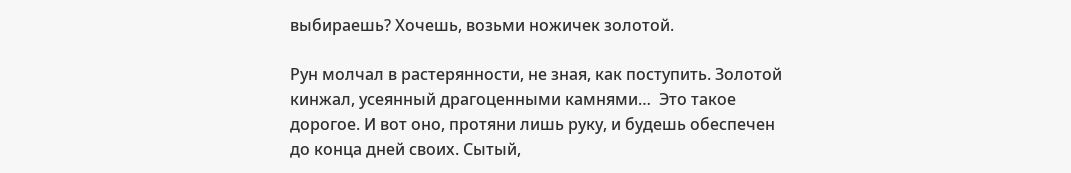выбираешь? Хочешь, возьми ножичек золотой.

Рун молчал в растерянности, не зная, как поступить. Золотой кинжал, усеянный драгоценными камнями…  Это такое дорогое. И вот оно, протяни лишь руку, и будешь обеспечен до конца дней своих. Сытый,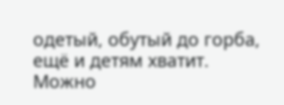одетый, обутый до горба, ещё и детям хватит. Можно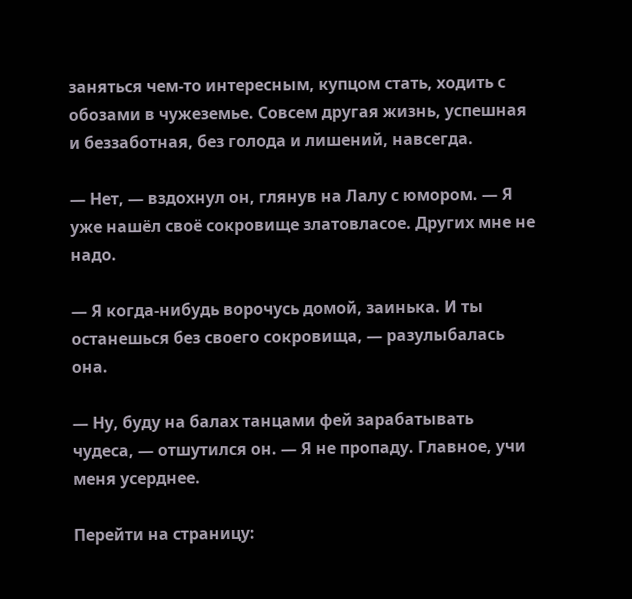заняться чем-то интересным, купцом стать, ходить с обозами в чужеземье. Совсем другая жизнь, успешная и беззаботная, без голода и лишений, навсегда.

— Нет, — вздохнул он, глянув на Лалу с юмором. — Я уже нашёл своё сокровище златовласое. Других мне не надо.

— Я когда-нибудь ворочусь домой, заинька. И ты останешься без своего сокровища, — разулыбалась она.

— Ну, буду на балах танцами фей зарабатывать чудеса, — отшутился он. — Я не пропаду. Главное, учи меня усерднее.

Перейти на страницу: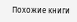Похожие книги